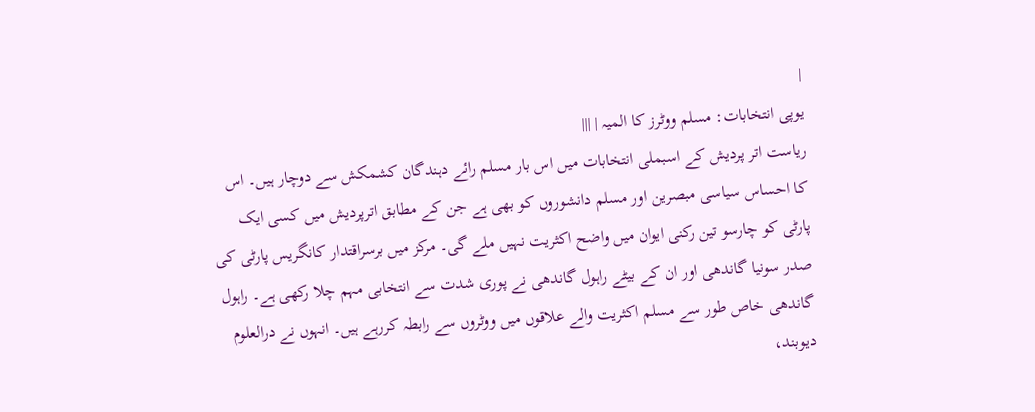|
یوپی انتخابات: مسلم ووٹرز کا المیہ | |||
ریاست اتر پردیش کے اسبملی انتخابات میں اس بار مسلم رائے دہندگان کشمکش سے دوچار ہیں۔ اس کا احساس سیاسی مبصرین اور مسلم دانشوروں کو بھی ہے جن کے مطابق اترپردیش میں کسی ایک پارٹی کو چارسو تین رکنی ایوان میں واضح اکثریت نہیں ملے گی۔ مرکز میں برسراقتدار کانگریس پارٹی کی صدر سونیا گاندھی اور ان کے بیٹے راہول گاندھی نے پوری شدت سے انتخابی مہم چلا رکھی ہے۔ راہول گاندھی خاص طور سے مسلم اکثریت والے علاقوں میں ووٹروں سے رابطہ کررہے ہیں۔ انہوں نے درالعلوم دیوبند،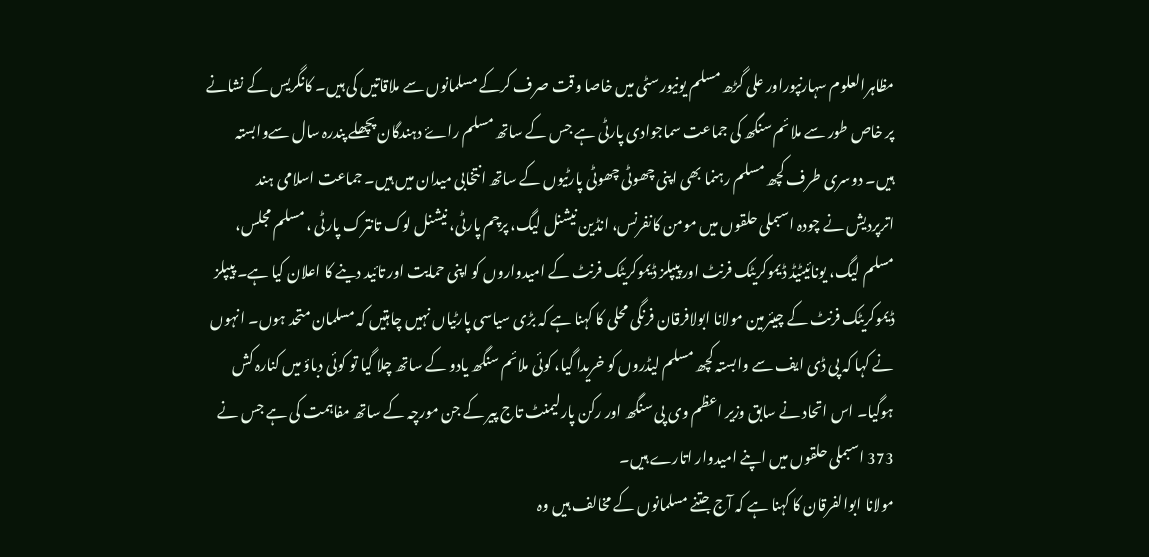مظاہرالعلوم سہارنپوراور علی گڑھ مسلم یونیورسٹی میں خاصا وقت صرف کرکے مسلمانوں سے ملاقاتیں کی ہیں۔ کانگریس کے نشانے پر خاص طور سے ملائم سنگھ کی جماعت سماجوادی پارٹی ہے جس کے ساتھ مسلم راۓ دہندگان پچھلے پندرہ سال سےوابستہ ہیں۔ دوسری طرف کچھ مسلم رہنما بھی اپنی چھوٹی چھوٹی پارٹیوں کے ساتھ انتخابی میدان میں ہیں۔ جماعت اسلامی ہند اترپردیش نے چودہ اسبملی حلقوں میں مومن کانفرنس، انڈین نیشنل لیگ، پرچم پارٹی، نیشنل لوک تانترک پارٹی ، مسلم مجلس، مسلم لیگ، یونائیٹیڈ ڈیموکریٹک فرنٹ اور پیپلز ڈیموکریٹک فرنٹ کے امیدواروں کو اپنی حمایت اور تائید دینے کا اعلان کیا ہے۔ پیپلز ڈیموکریٹک فرنٹ کے چیئرمین مولانا ابولافرقان فرنگی محلی کا کہنا ہے کہ بڑی سیاسی پارٹیاں نہیں چاہتیں کہ مسلمان متحد ہوں۔ انہوں نے کہا کہ پی ڈی ایف سے وابستہ کچھ مسلم لیڈروں کو خریدا گیا، کوئی ملائم سنگھ یادو کے ساتھ چلا گیا تو کوئی دباؤ میں کنارہ کش ہوگیا۔ اس اتحاد نے سابق وزیر اعظم وی پی سنگھ اور رکن پارلیمنٹ تاج پیر کے جن مورچہ کے ساتھ مفاہمت کی ہے جس نے 373 اسبملی حلقوں میں اپنے امیدوار اتارے ہیں۔
مولانا ابوالفرقان کا کہنا ہے کہ آج جتنے مسلمانوں کے مخالف ہیں وہ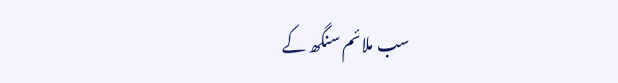سب ملائم سنگھ کے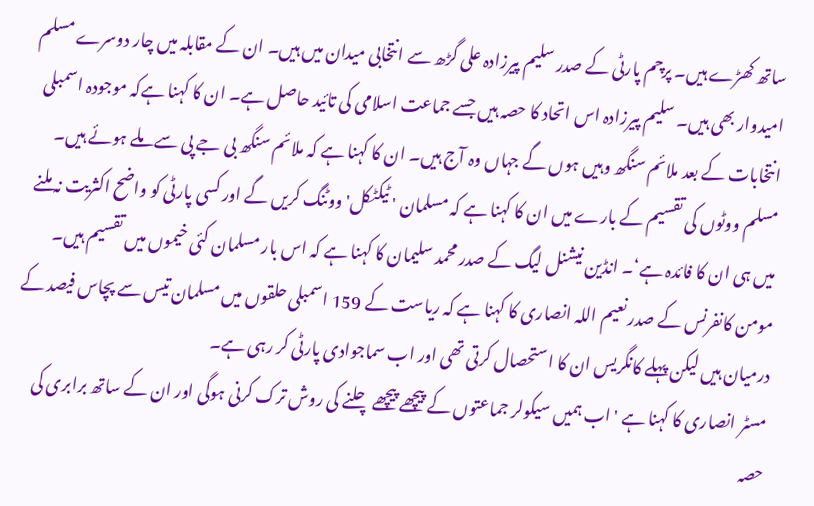ساتھ کھڑے ہیں۔ پرچم پارٹی کے صدر سلیم پیرزادہ علی گڑھ سے انتخابی میدان میں ہیں۔ ان کے مقابلہ میں چار دوسرے مسلم امیدوار بھی ہیں۔ سلیم پیرزادہ اس اتحاد کا حصہ ہیں جسے جماعت اسلامی کی تائید حاصل ہے۔ ان کا کہنا ہےکہ موجودہ اسمبلی انتخابات کے بعد ملائم سنگھ وہیں ہوں گے جہاں وہ آج ہیں۔ ان کا کہنا ہے کہ ملائم سنگھ بی جے پی سے ملے ہوئے ہیں۔ مسلم ووٹوں کی تقسیم کے بارے میں ان کا کہنا ہے کہ مسلمان ' ٹیکٹکل' ووٹنگ کریں گے اور کسی پارٹی کو واضح اکثریت نہ ملنے میں ہی ان کا فائدہ ہے‘۔ انڈین نیشنل لیگ کے صدر محمد سلیمان کا کہنا ہے کہ اس بار مسلمان کئی خیموں میں تقسیم ہیں۔ مومن کانفرنس کے صدر نعیم اللہ انصاری کا کہنا ہے کہ ریاست کے 159 اسمبلی حلقوں میں مسلمان تیس سے پچاس فیصد کے درمیان ہیں لیکن پہلے کانگریس ان کا استحصال کرتی تھی اور اب سماجوادی پارٹی کر رہی ہے۔
مسٹر انصاری کا کہنا ہے ' اب ہمیں سیکولر جماعتوں کے پیچھے پیچھے چلنے کی روش ترک کرنی ہوگی اور ان کے ساتھ برابری کی حصہ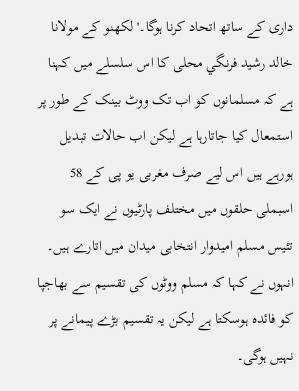داری کے ساتھ اتحاد کرنا ہوگا۔' لکھنو کے مولانا خالد رشید فرنگي محلی کا اس سلسلے میں کہنا ہے کہ مسلمانوں کو اب تک ووٹ بینک کے طور پر استمعال کیا جاتارہا ہے لیکن اب حالات تبدیل ہورہے ہیں اس لیے صرف مغربی یو پی کے 58 اسبملی حلقوں میں مختلف پارٹیوں نے ایک سو تئیس مسلم امیدوار انتخابی میدان میں اتارے ہیں۔ انہوں نے کہا کہ مسلم ووٹوں کی تقسیم سے بھاجپا کو فائدہ ہوسکتا ہے لیکن یہ تقسیم بڑے پیمانے پر نہیں ہوگی۔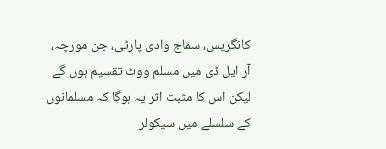کانگریس، سماج وادی پارٹی، جن مورچہ، آر ایل ڈی میں مسلم ووٹ تقسیم ہوں گے لیکن اس کا مثبت اثر یہ ہوگا کہ مسلمانوں کے سلسلے میں سیکولر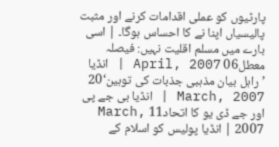پارٹیوں کو عملی اقدامات کرنے اور مثبت پالیسیاں اپنا نے کا احساس ہوگا۔ | اسی بارے میں مسلم اقلیت نہیں: فیصلہ معطل06 April, 2007 | انڈیا ’راہل بیان مذہبی جذبات کی توہین‘20 March, 2007 | انڈیا بی جے پی اور جے ڈی یو کا اتحاد11 March, 2007 | انڈیا پولیس کو اسلام کے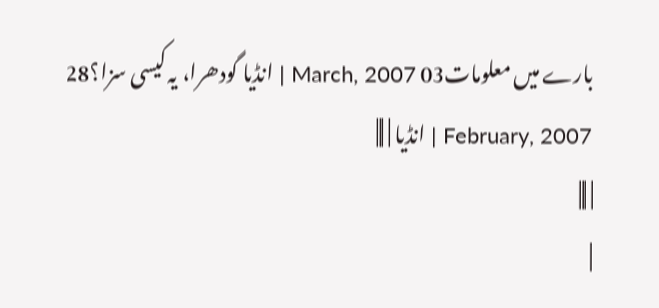بارے میں معلومات03 March, 2007 | انڈیا گودھرا، یہ کیسی سزا؟28 February, 2007 | انڈیا | |||
| |||
|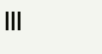|||